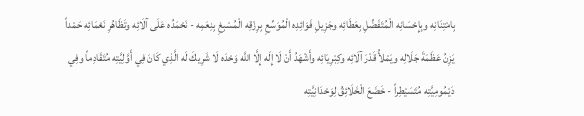بِامْتِنَانِه وبِإِحْسَانِه الْمُتَفَضِّلِ بِعَطَائِه وجَزِيلِ فَوَائِدِه الْمُوَسِّعِ بِرِزْقِه الْمُسْبِغِ بِنِعَمِه - نَحْمَدُه عَلَى آلَائِه وتَظَاهُرِ نَعْمَائِه حَمْداً يَزِنُ عَظَمَةَ جَلَالِه ويَمْلأُ قَدْرَ آلَائِه وكِبْرِيَائِه وأَشْهَدُ أَنْ لَا إِلَه إِلَّا اللَّه وَحْدَه لَا شَرِيكَ لَه الَّذِي كَانَ فِي أَوَّلِيَّتِه مُتَقَادِماً وفِي دَيْمُومِيَّتِه مُتَسَيْطِراً - خَضَعَ الْخَلَائِقُ لِوَحْدَانِيَّتِه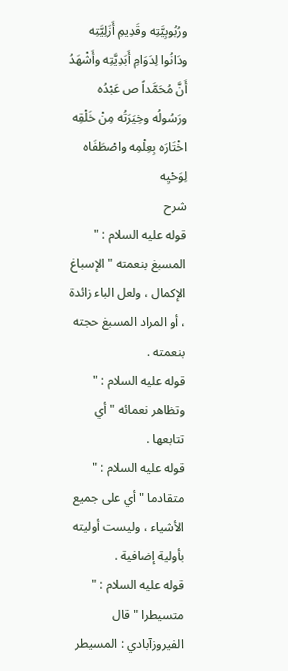ورُبُوبِيَّتِه وقَدِيمِ أَزَلِيَّتِه ودَانُوا لِدَوَامِ أَبَدِيَّتِه وأَشْهَدُ أَنَّ مُحَمَّداً ص عَبْدُه ورَسُولُه وخِيَرَتُه مِنْ خَلْقِه اخْتَارَه بِعِلْمِه واصْطَفَاه لِوَحْيِه
شرح
قوله عليه السلام : " المسبغ بنعمته " الإسباغ الإكمال ، ولعل الباء زائدة ، أو المراد المسبغ حجته بنعمته .
قوله عليه السلام : " وتظاهر نعمائه " أي تتابعها .
قوله عليه السلام : " متقادما " أي على جميع الأشياء ، وليست أوليته بأولية إضافية .
قوله عليه السلام : " متسيطرا " قال الفيروزآبادي : المسيطر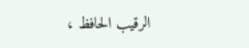الرقيب الحافظ ،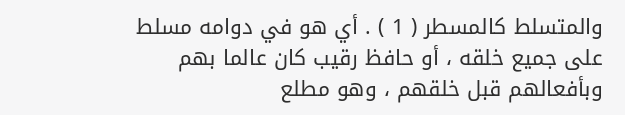والمتسلط كالمسطر ( 1 ) . أي هو في دوامه مسلط على جميع خلقه ، أو حافظ رقيب كان عالما بهم وبأفعالهم قبل خلقهم ، وهو مطلع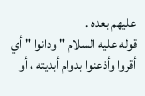عليهم بعده .
قوله عليه السلام " ودانوا " أي أقروا وأذعنوا بدوام أبديته ، أو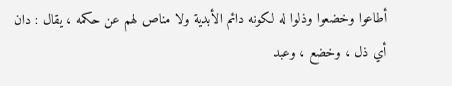أطاعوا وخضعوا وذلوا له لكونه دائم الأبدية ولا مناص لهم عن حكمه ، يقال : دان أي ذل ، وخضع ، وعبد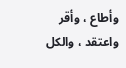وأطاع ، وأقر واعتقد ، والكل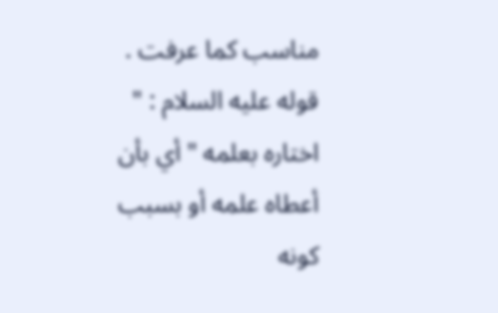مناسب كما عرفت .
قوله عليه السلام : " اختاره بعلمه " أي بأن أعطاه علمه أو بسبب كونه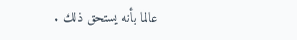عالما بأنه يستحق ذلك .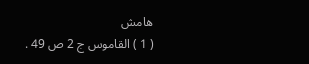هامش
( 1 ) القاموس ج 2 ص 49 .